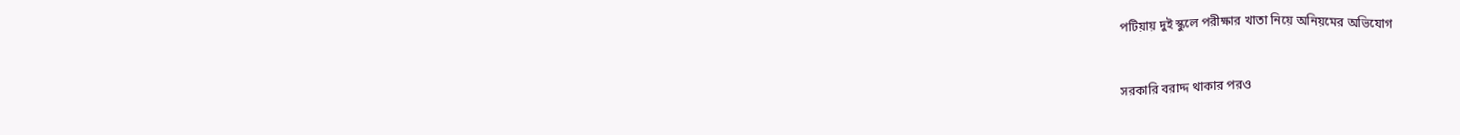পটিয়ায় দুই স্কুলে পরীক্ষার খাতা নিয়ে অনিয়মের অভিযোগ


সরকারি বরাদ্দ থাকার পরও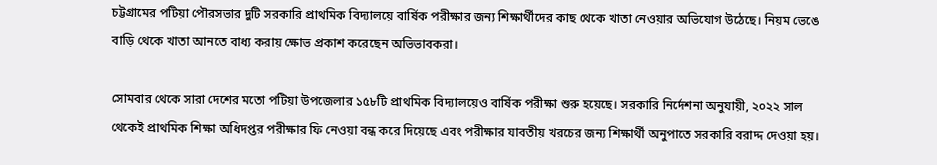চট্টগ্রামের পটিয়া পৌরসভার দুটি সরকারি প্রাথমিক বিদ্যালয়ে বার্ষিক পরীক্ষার জন্য শিক্ষার্থীদের কাছ থেকে খাতা নেওয়ার অভিযোগ উঠেছে। নিয়ম ভেঙে বাড়ি থেকে খাতা আনতে বাধ্য করায় ক্ষোভ প্রকাশ করেছেন অভিভাবকরা।

সোমবার থেকে সারা দেশের মতো পটিয়া উপজেলার ১৫৮টি প্রাথমিক বিদ্যালয়েও বার্ষিক পরীক্ষা শুরু হয়েছে। সরকারি নির্দেশনা অনুযায়ী, ২০২২ সাল থেকেই প্রাথমিক শিক্ষা অধিদপ্তর পরীক্ষার ফি নেওয়া বন্ধ করে দিয়েছে এবং পরীক্ষার যাবতীয় খরচের জন্য শিক্ষার্থী অনুপাতে সরকারি বরাদ্দ দেওয়া হয়।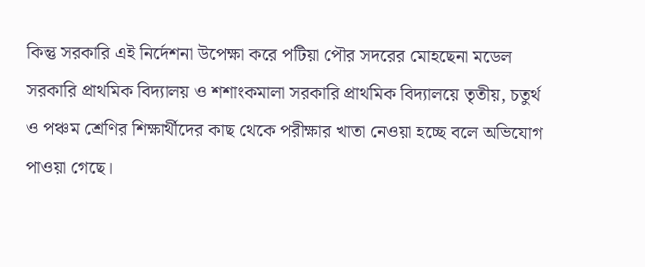কিন্তু সরকারি এই নির্দেশনা উপেক্ষা করে পটিয়া পৌর সদরের মোহছেনা মডেল সরকারি প্রাথমিক বিদ্যালয় ও শশাংকমালা সরকারি প্রাথমিক বিদ্যালয়ে তৃতীয়, চতুর্থ ও পঞ্চম শ্রেণির শিক্ষার্থীদের কাছ থেকে পরীক্ষার খাতা নেওয়া হচ্ছে বলে অভিযোগ পাওয়া গেছে।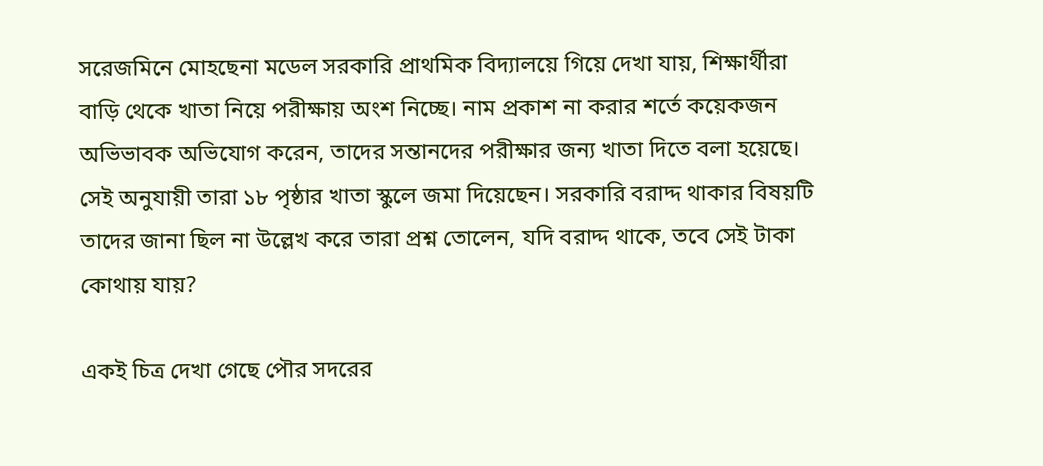সরেজমিনে মোহছেনা মডেল সরকারি প্রাথমিক বিদ্যালয়ে গিয়ে দেখা যায়, শিক্ষার্থীরা বাড়ি থেকে খাতা নিয়ে পরীক্ষায় অংশ নিচ্ছে। নাম প্রকাশ না করার শর্তে কয়েকজন অভিভাবক অভিযোগ করেন, তাদের সন্তানদের পরীক্ষার জন্য খাতা দিতে বলা হয়েছে। সেই অনুযায়ী তারা ১৮ পৃষ্ঠার খাতা স্কুলে জমা দিয়েছেন। সরকারি বরাদ্দ থাকার বিষয়টি তাদের জানা ছিল না উল্লেখ করে তারা প্রশ্ন তোলেন, যদি বরাদ্দ থাকে, তবে সেই টাকা কোথায় যায়?

একই চিত্র দেখা গেছে পৌর সদরের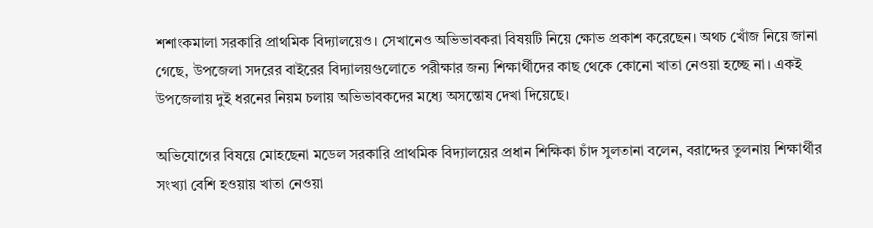শশাংকমালা সরকারি প্রাথমিক বিদ্যালয়েও। সেখানেও অভিভাবকরা বিষয়টি নিয়ে ক্ষোভ প্রকাশ করেছেন। অথচ খোঁজ নিয়ে জানা গেছে, উপজেলা সদরের বাইরের বিদ্যালয়গুলোতে পরীক্ষার জন্য শিক্ষার্থীদের কাছ থেকে কোনো খাতা নেওয়া হচ্ছে না। একই উপজেলায় দুই ধরনের নিয়ম চলায় অভিভাবকদের মধ্যে অসন্তোষ দেখা দিয়েছে।

অভিযোগের বিষয়ে মোহছেনা মডেল সরকারি প্রাথমিক বিদ্যালয়ের প্রধান শিক্ষিকা চাঁদ সুলতানা বলেন, বরাদ্দের তুলনায় শিক্ষার্থীর সংখ্যা বেশি হওয়ায় খাতা নেওয়া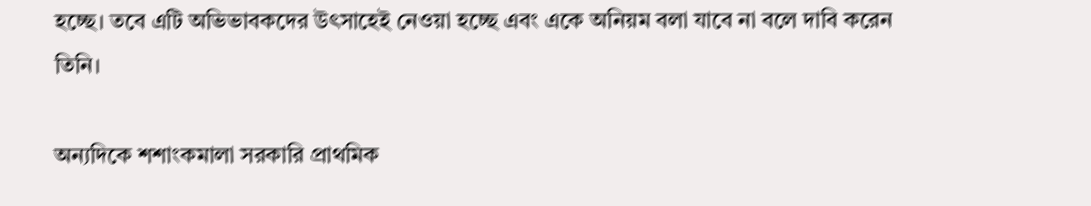হচ্ছে। তবে এটি অভিভাবকদের উৎসাহেই নেওয়া হচ্ছে এবং একে অনিয়ম বলা যাবে না বলে দাবি করেন তিনি।

অন্যদিকে শশাংকমালা সরকারি প্রাথমিক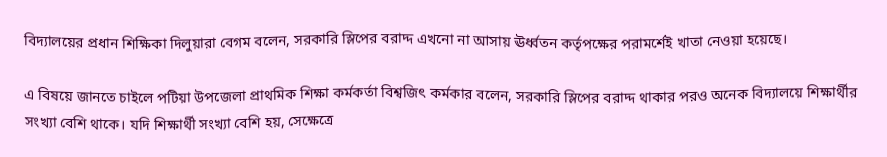বিদ্যালয়ের প্রধান শিক্ষিকা দিলুয়ারা বেগম বলেন, সরকারি স্লিপের বরাদ্দ এখনো না আসায় ঊর্ধ্বতন কর্তৃপক্ষের পরামর্শেই খাতা নেওয়া হয়েছে।

এ বিষয়ে জানতে চাইলে পটিয়া উপজেলা প্রাথমিক শিক্ষা কর্মকর্তা বিশ্বজিৎ কর্মকার বলেন, সরকারি স্লিপের বরাদ্দ থাকার পরও অনেক বিদ্যালয়ে শিক্ষার্থীর সংখ্যা বেশি থাকে। যদি শিক্ষার্থী সংখ্যা বেশি হয়, সেক্ষেত্রে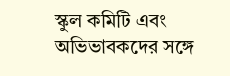স্কুল কমিটি এবং অভিভাবকদের সঙ্গে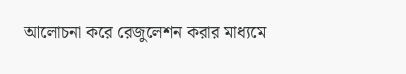আলোচনা করে রেজুলেশন করার মাধ্যমে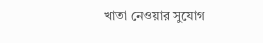খাতা নেওয়ার সুযোগ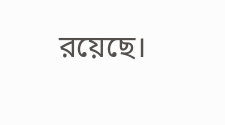রয়েছে।